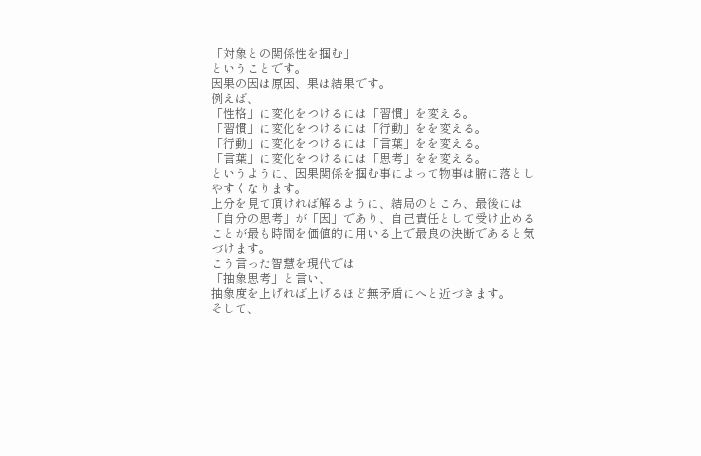「対象との関係性を掴む」
ということです。
因果の因は原因、果は結果です。
例えば、
「性格」に変化をつけるには「習慣」を変える。
「習慣」に変化をつけるには「行動」をを変える。
「行動」に変化をつけるには「言葉」をを変える。
「言葉」に変化をつけるには「思考」をを変える。
というように、因果関係を掴む事によって物事は腑に落としやすくなります。
上分を見て頂ければ解るように、結局のところ、最後には「自分の思考」が「因」であり、自己責任として受け止めることが最も時間を価値的に用いる上で最良の決断であると気づけます。
こう言った智慧を現代では
「抽象思考」と言い、
抽象度を上げれば上げるほど無矛盾にへと近づきます。
そして、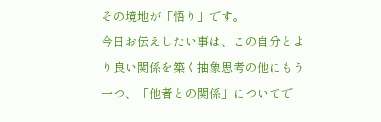その境地が「悟り」です。
今日お伝えしたい事は、この自分とより良い関係を築く抽象思考の他にもう一つ、「他者との関係」についてで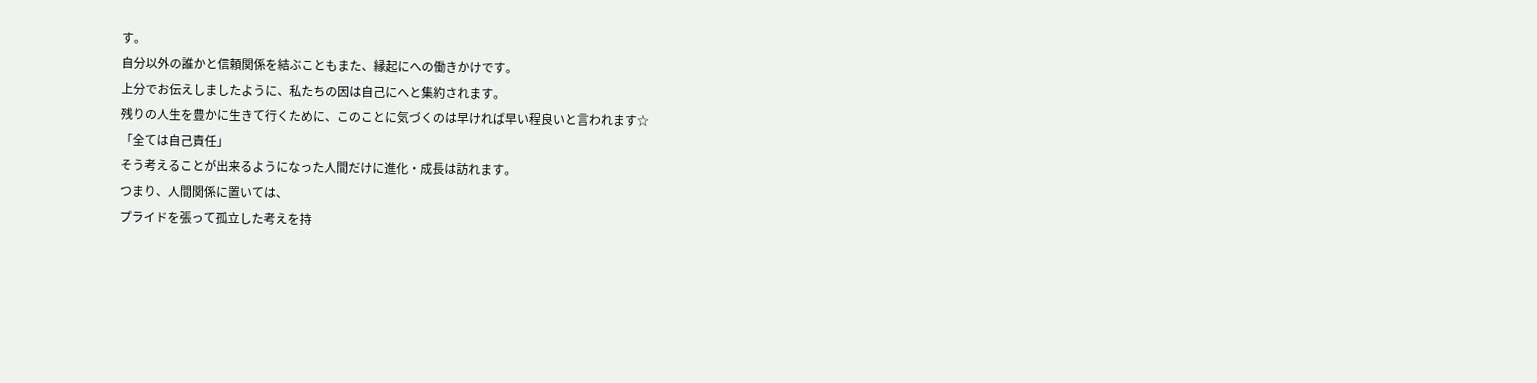す。
自分以外の誰かと信頼関係を結ぶこともまた、縁起にへの働きかけです。
上分でお伝えしましたように、私たちの因は自己にへと集約されます。
残りの人生を豊かに生きて行くために、このことに気づくのは早ければ早い程良いと言われます☆
「全ては自己責任」
そう考えることが出来るようになった人間だけに進化・成長は訪れます。
つまり、人間関係に置いては、
プライドを張って孤立した考えを持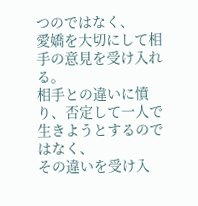つのではなく、
愛嬌を大切にして相手の意見を受け入れる。
相手との違いに憤り、否定して一人で生きようとするのではなく、
その違いを受け入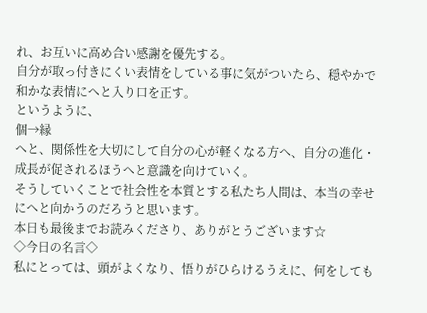れ、お互いに高め合い感謝を優先する。
自分が取っ付きにくい表情をしている事に気がついたら、穏やかで和かな表情にへと入り口を正す。
というように、
個→縁
へと、関係性を大切にして自分の心が軽くなる方へ、自分の進化・成長が促されるほうへと意識を向けていく。
そうしていくことで社会性を本質とする私たち人間は、本当の幸せにへと向かうのだろうと思います。
本日も最後までお読みくださり、ありがとうございます☆
◇今日の名言◇
私にとっては、頭がよくなり、悟りがひらけるうえに、何をしても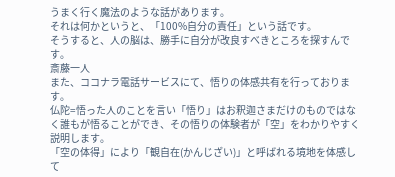うまく行く魔法のような話があります。
それは何かというと、「100%自分の責任」という話です。
そうすると、人の脳は、勝手に自分が改良すべきところを探すんです。
斎藤一人
また、ココナラ電話サービスにて、悟りの体感共有を行っております。
仏陀=悟った人のことを言い「悟り」はお釈迦さまだけのものではなく誰もが悟ることができ、その悟りの体験者が「空」をわかりやすく説明します。
「空の体得」により「観自在(かんじざい)」と呼ばれる境地を体感して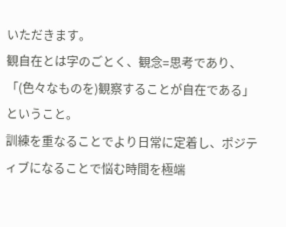いただきます。
観自在とは字のごとく、観念=思考であり、 「(色々なものを)観察することが自在である」ということ。
訓練を重なることでより日常に定着し、ポジティブになることで悩む時間を極端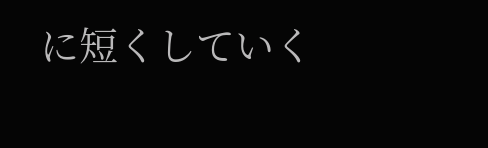に短くしていく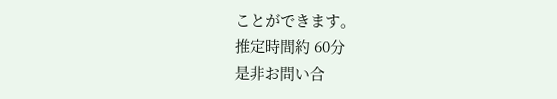ことができます。
推定時間約 60分
是非お問い合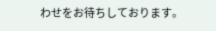わせをお待ちしております。